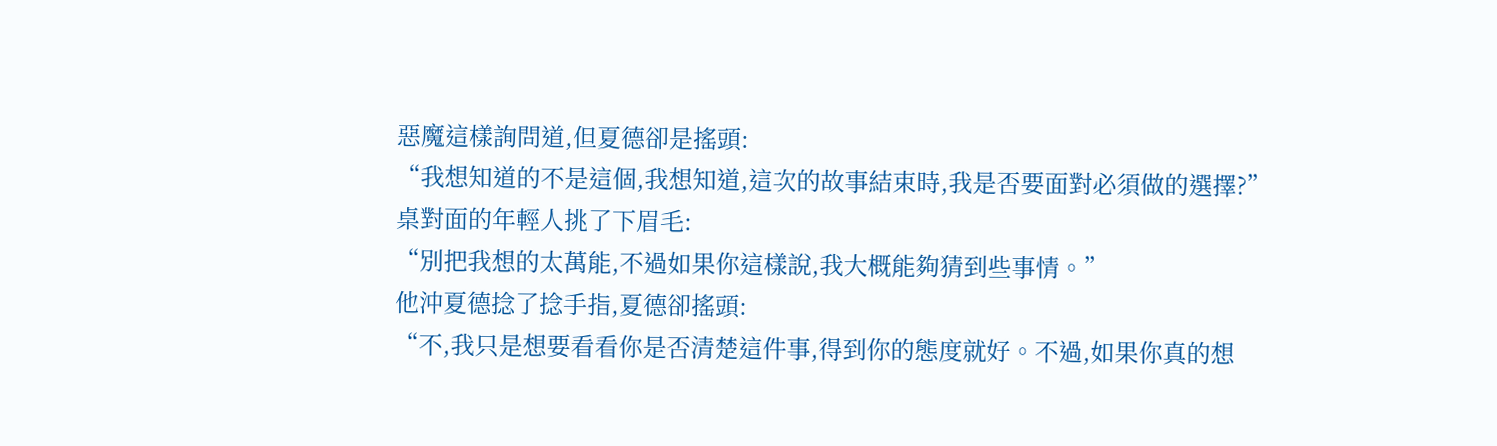惡魔這樣詢問道,但夏德卻是搖頭:
“我想知道的不是這個,我想知道,這次的故事結束時,我是否要面對必須做的選擇?”
桌對面的年輕人挑了下眉毛:
“別把我想的太萬能,不過如果你這樣說,我大概能夠猜到些事情。”
他沖夏德捻了捻手指,夏德卻搖頭:
“不,我只是想要看看你是否清楚這件事,得到你的態度就好。不過,如果你真的想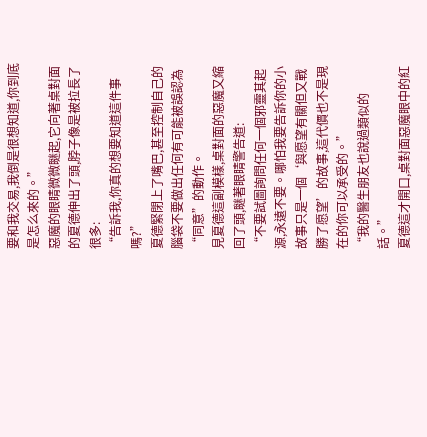要和我交易,我倒是很想知道,你到底是怎么來的。”
惡魔的眼睛微微瞇起,它向著桌對面的夏德伸出了頭,脖子像是被拉長了很多:
“告訴我,你真的想要知道這件事嗎?”
夏德緊閉上了嘴巴,甚至控制自己的腦袋不要做出任何有可能被誤認為“同意”的動作。
見夏德這副模樣,桌對面的惡魔又縮回了頭,瞇著眼睛警告道:
“不要試圖詢問任何一個邪靈其起源,永遠不要。哪怕我要告訴你的小故事只是一個‘與愿望有關但又戰勝了愿望’的故事,這代價也不是現在的你可以承受的。”
“我的醫生朋友也說過類似的話。”
夏德這才開口,桌對面惡魔眼中的紅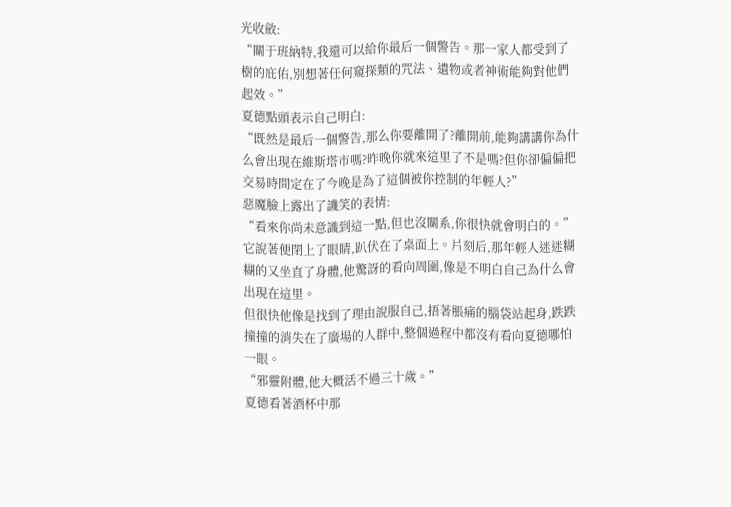光收斂:
“關于班納特,我還可以給你最后一個警告。那一家人都受到了樹的庇佑,別想著任何窺探類的咒法、遺物或者神術能夠對他們起效。”
夏德點頭表示自己明白:
“既然是最后一個警告,那么你要離開了?離開前,能夠講講你為什么會出現在維斯塔市嗎?昨晚你就來這里了不是嗎?但你卻偏偏把交易時間定在了今晚是為了這個被你控制的年輕人?”
惡魔臉上露出了譏笑的表情:
“看來你尚未意識到這一點,但也沒關系,你很快就會明白的。”
它說著便閉上了眼睛,趴伏在了桌面上。片刻后,那年輕人迷迷糊糊的又坐直了身體,他驚訝的看向周圍,像是不明白自己為什么會出現在這里。
但很快他像是找到了理由說服自己,捂著脹痛的腦袋站起身,跌跌撞撞的消失在了廣場的人群中,整個過程中都沒有看向夏德哪怕一眼。
“邪靈附體,他大概活不過三十歲。”
夏德看著酒杯中那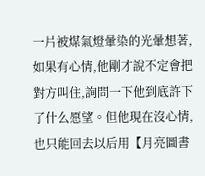一片被煤氣燈暈染的光暈想著,如果有心情,他剛才說不定會把對方叫住,詢問一下他到底許下了什么愿望。但他現在沒心情,也只能回去以后用【月亮圖書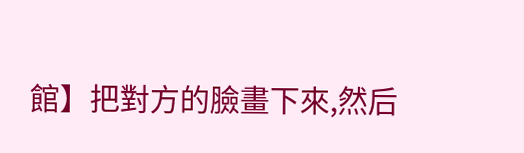館】把對方的臉畫下來,然后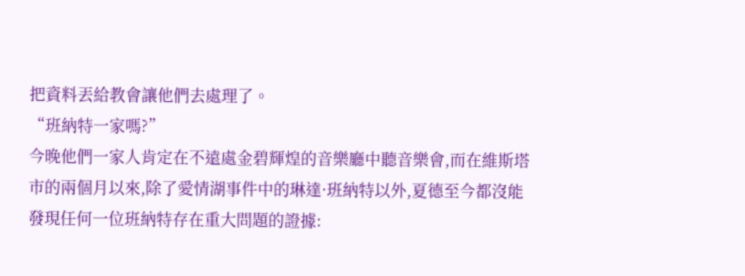把資料丟給教會讓他們去處理了。
“班納特一家嗎?”
今晚他們一家人肯定在不遠處金碧輝煌的音樂廳中聽音樂會,而在維斯塔市的兩個月以來,除了愛情湖事件中的琳達·班納特以外,夏德至今都沒能發現任何一位班納特存在重大問題的證據: